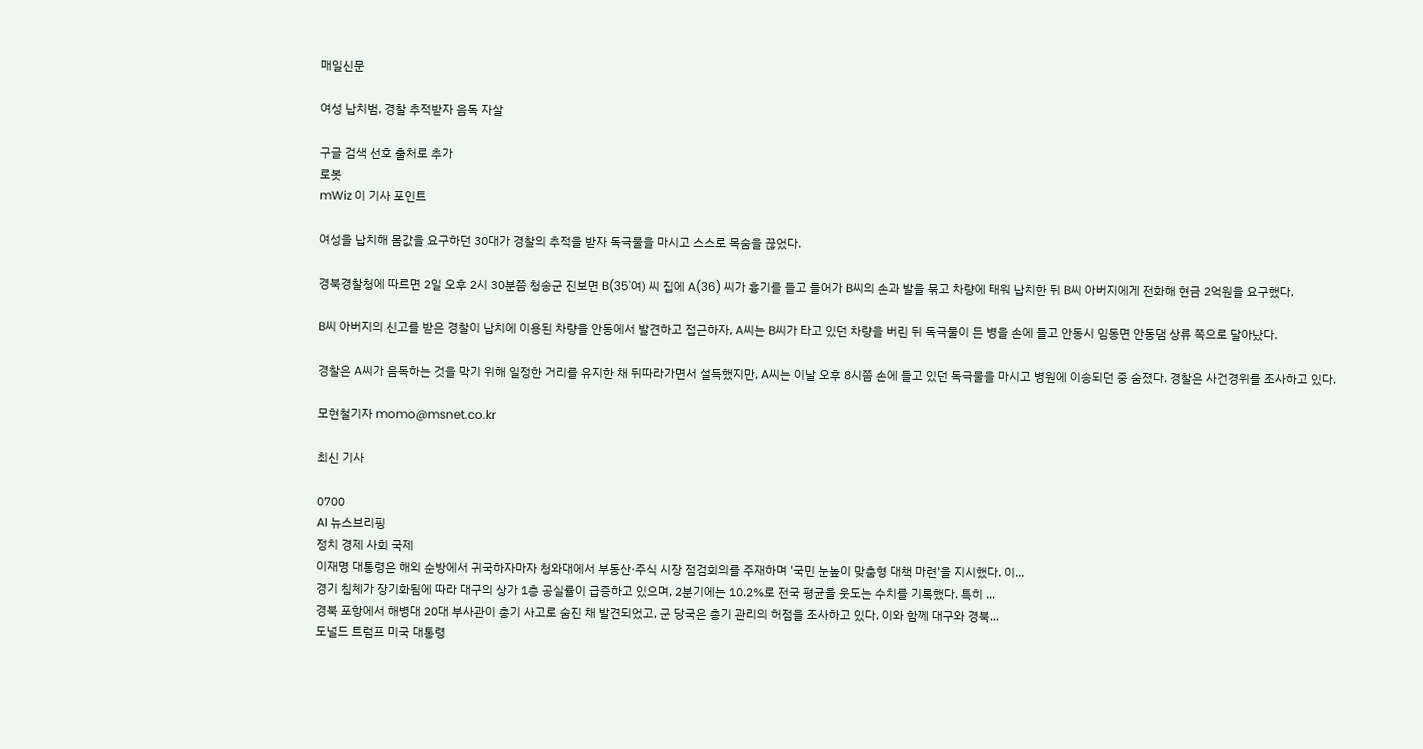매일신문

여성 납치범, 경찰 추적받자 음독 자살

구글 검색 선호 출처로 추가
로봇
mWiz 이 기사 포인트

여성을 납치해 몸값을 요구하던 30대가 경찰의 추적을 받자 독극물을 마시고 스스로 목숨을 끊었다.

경북경찰청에 따르면 2일 오후 2시 30분쯤 청송군 진보면 B(35'여) 씨 집에 A(36) 씨가 흉기를 들고 들어가 B씨의 손과 발을 묶고 차량에 태워 납치한 뒤 B씨 아버지에게 전화해 현금 2억원을 요구했다.

B씨 아버지의 신고를 받은 경찰이 납치에 이용된 차량을 안동에서 발견하고 접근하자, A씨는 B씨가 타고 있던 차량을 버린 뒤 독극물이 든 병을 손에 들고 안동시 임동면 안동댐 상류 쪽으로 달아났다.

경찰은 A씨가 음독하는 것을 막기 위해 일정한 거리를 유지한 채 뒤따라가면서 설득했지만, A씨는 이날 오후 8시쯤 손에 들고 있던 독극물을 마시고 병원에 이송되던 중 숨졌다. 경찰은 사건경위를 조사하고 있다.

모현철기자 momo@msnet.co.kr

최신 기사

0700
AI 뉴스브리핑
정치 경제 사회 국제
이재명 대통령은 해외 순방에서 귀국하자마자 청와대에서 부동산·주식 시장 점검회의를 주재하며 '국민 눈높이 맞춤형 대책 마련'을 지시했다. 이...
경기 침체가 장기화됨에 따라 대구의 상가 1층 공실률이 급증하고 있으며, 2분기에는 10.2%로 전국 평균을 웃도는 수치를 기록했다. 특히 ...
경북 포항에서 해병대 20대 부사관이 총기 사고로 숨진 채 발견되었고, 군 당국은 총기 관리의 허점을 조사하고 있다. 이와 함께 대구와 경북...
도널드 트럼프 미국 대통령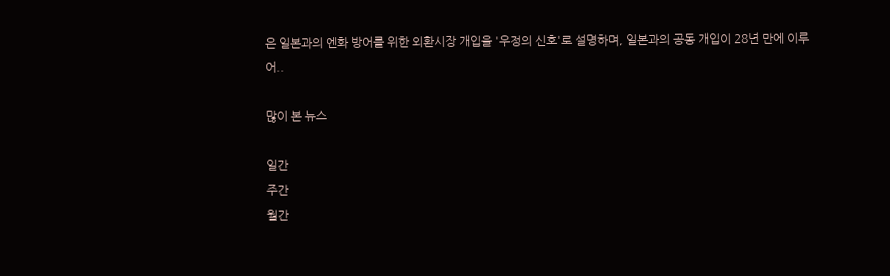은 일본과의 엔화 방어를 위한 외환시장 개입을 '우정의 신호'로 설명하며, 일본과의 공동 개입이 28년 만에 이루어..

많이 본 뉴스

일간
주간
월간